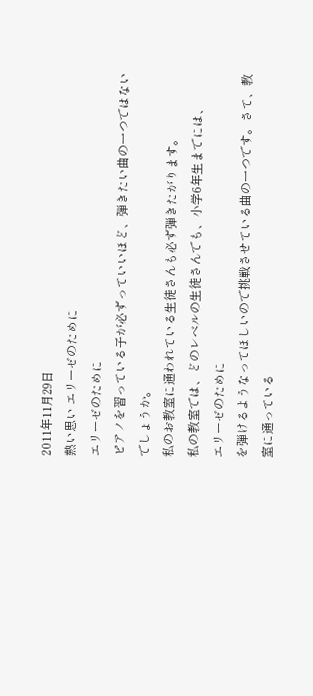2011年11月29日
熱い思い エリーゼのために
エリーゼのために
ピアノを習っている子が必ずっていいほど、弾きたい曲の一つではないでしょうか。
私のお教室に通われている生徒さんも必ず弾きたがります。
私の教室では、どのレベルの生徒さんでも、小学6年生までには、
エリーゼのために
を弾けるようなってほしいので挑戦させている曲の一つです。さて、教室に通っている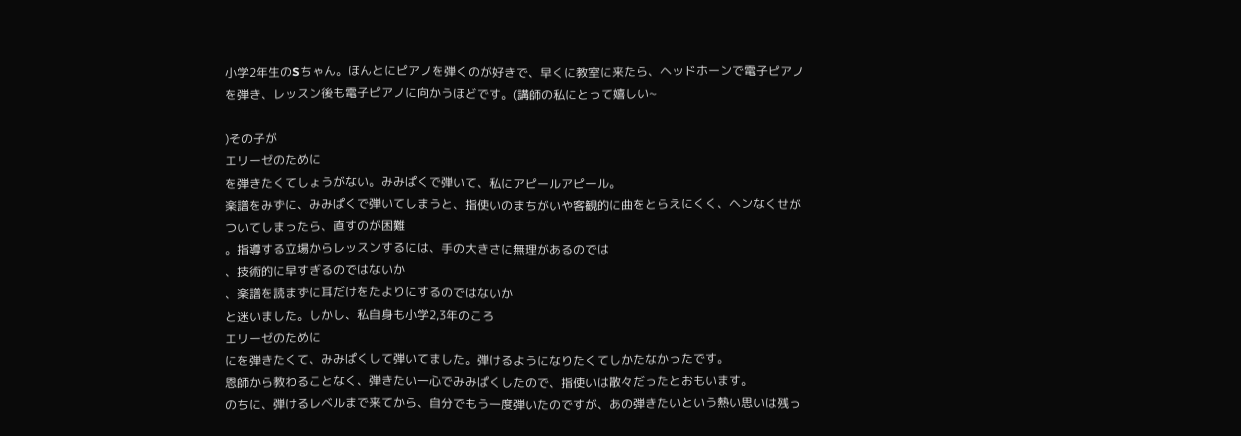小学2年生のSちゃん。ほんとにピアノを弾くのが好きで、早くに教室に来たら、ヘッドホーンで電子ピアノを弾き、レッスン後も電子ピアノに向かうほどです。(講師の私にとって嬉しい~

)その子が
エリーゼのために
を弾きたくてしょうがない。みみぱくで弾いて、私にアピールアピール。
楽譜をみずに、みみぱくで弾いてしまうと、指使いのまちがいや客観的に曲をとらえにくく、ヘンなくせがついてしまったら、直すのが困難
。指導する立場からレッスンするには、手の大きさに無理があるのでは
、技術的に早すぎるのではないか
、楽譜を読まずに耳だけをたよりにするのではないか
と迷いました。しかし、私自身も小学2,3年のころ
エリーゼのために
にを弾きたくて、みみぱくして弾いてました。弾けるようになりたくてしかたなかったです。
恩師から教わることなく、弾きたい一心でみみぱくしたので、指使いは散々だったとおもいます。
のちに、弾けるレベルまで来てから、自分でもう一度弾いたのですが、あの弾きたいという熱い思いは残っ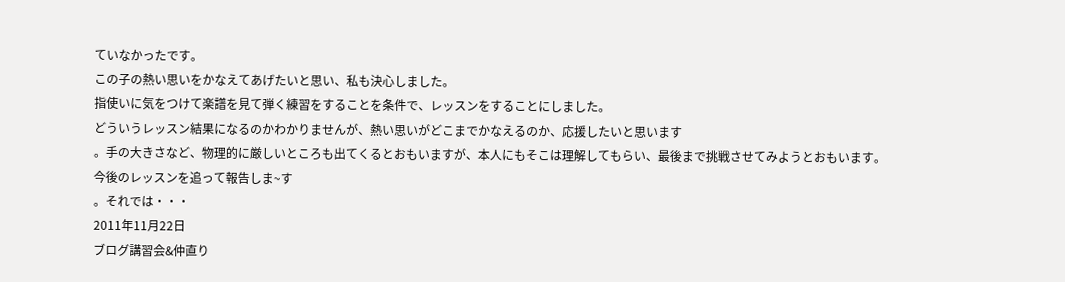ていなかったです。
この子の熱い思いをかなえてあげたいと思い、私も決心しました。
指使いに気をつけて楽譜を見て弾く練習をすることを条件で、レッスンをすることにしました。
どういうレッスン結果になるのかわかりませんが、熱い思いがどこまでかなえるのか、応援したいと思います
。手の大きさなど、物理的に厳しいところも出てくるとおもいますが、本人にもそこは理解してもらい、最後まで挑戦させてみようとおもいます。
今後のレッスンを追って報告しま~す
。それでは・・・
2011年11月22日
ブログ講習会&仲直り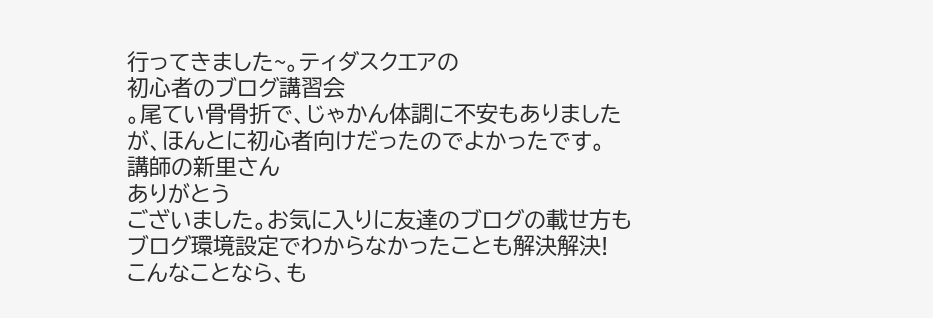行ってきました~。ティダスクエアの
初心者のブログ講習会
。尾てい骨骨折で、じゃかん体調に不安もありましたが、ほんとに初心者向けだったのでよかったです。
講師の新里さん
ありがとう
ございました。お気に入りに友達のブログの載せ方も ブログ環境設定でわからなかったことも解決解決!
こんなことなら、も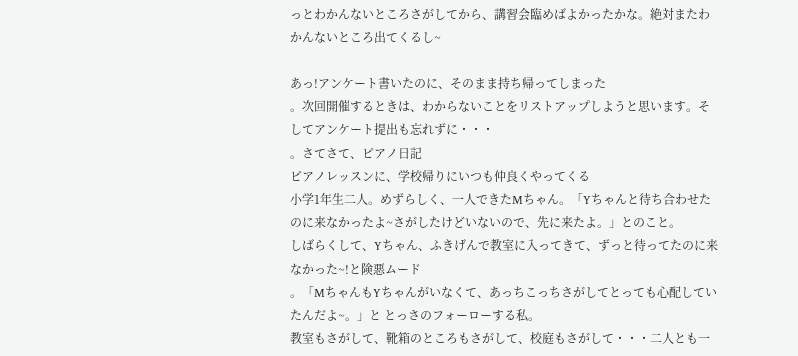っとわかんないところさがしてから、講習会臨めばよかったかな。絶対またわかんないところ出てくるし~

あっ!アンケート書いたのに、そのまま持ち帰ってしまった
。次回開催するときは、わからないことをリストアップしようと思います。そしてアンケート提出も忘れずに・・・
。さてさて、ピアノ日記
ピアノレッスンに、学校帰りにいつも仲良くやってくる
小学1年生二人。めずらしく、一人できたMちゃん。「Yちゃんと待ち合わせたのに来なかったよ~さがしたけどいないので、先に来たよ。」とのこと。
しばらくして、Yちゃん、ふきげんで教室に入ってきて、ずっと待ってたのに来なかった~!と険悪ムード
。「MちゃんもYちゃんがいなくて、あっちこっちさがしてとっても心配していたんだよ~。」と とっさのフォーローする私。
教室もさがして、靴箱のところもさがして、校庭もさがして・・・二人とも一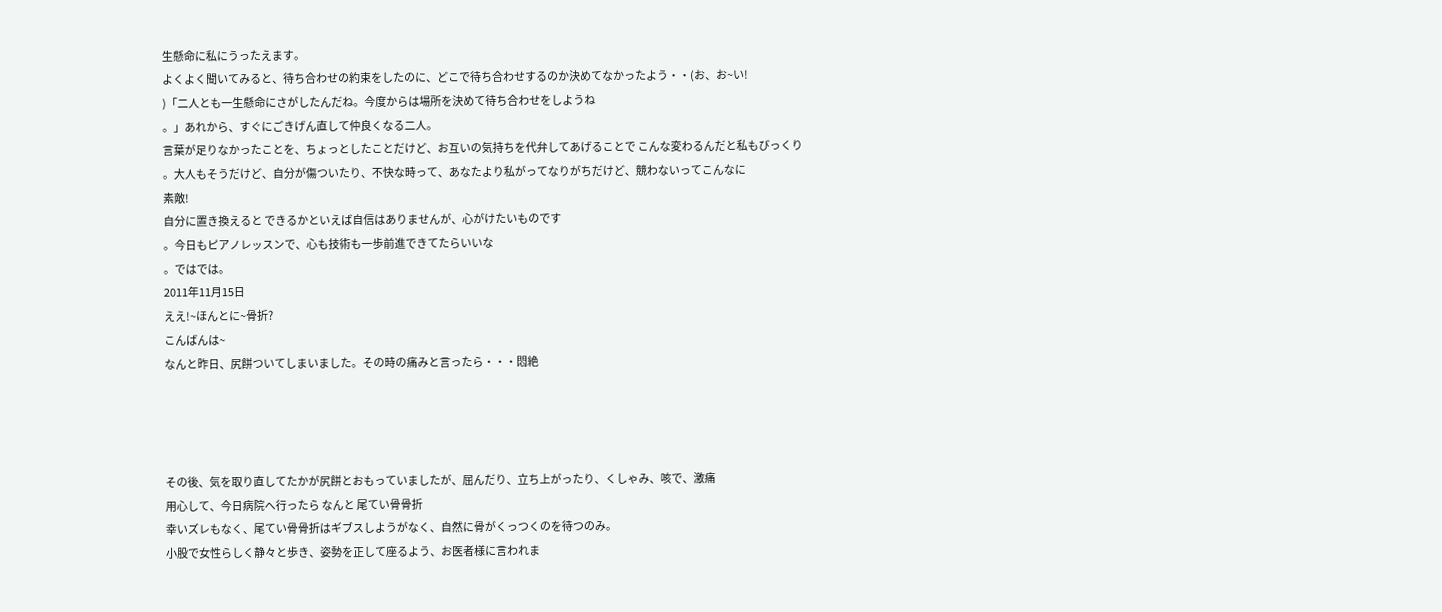生懸命に私にうったえます。
よくよく聞いてみると、待ち合わせの約束をしたのに、どこで待ち合わせするのか決めてなかったよう・・(お、お~い!
)「二人とも一生懸命にさがしたんだね。今度からは場所を決めて待ち合わせをしようね
。」あれから、すぐにごきげん直して仲良くなる二人。
言葉が足りなかったことを、ちょっとしたことだけど、お互いの気持ちを代弁してあげることで こんな変わるんだと私もびっくり
。大人もそうだけど、自分が傷ついたり、不快な時って、あなたより私がってなりがちだけど、競わないってこんなに
素敵!
自分に置き換えると できるかといえば自信はありませんが、心がけたいものです
。今日もピアノレッスンで、心も技術も一歩前進できてたらいいな
。ではでは。
2011年11月15日
ええ!~ほんとに~骨折?
こんばんは~
なんと昨日、尻餅ついてしまいました。その時の痛みと言ったら・・・悶絶




その後、気を取り直してたかが尻餅とおもっていましたが、屈んだり、立ち上がったり、くしゃみ、咳で、激痛
用心して、今日病院へ行ったら なんと 尾てい骨骨折
幸いズレもなく、尾てい骨骨折はギブスしようがなく、自然に骨がくっつくのを待つのみ。
小股で女性らしく静々と歩き、姿勢を正して座るよう、お医者様に言われま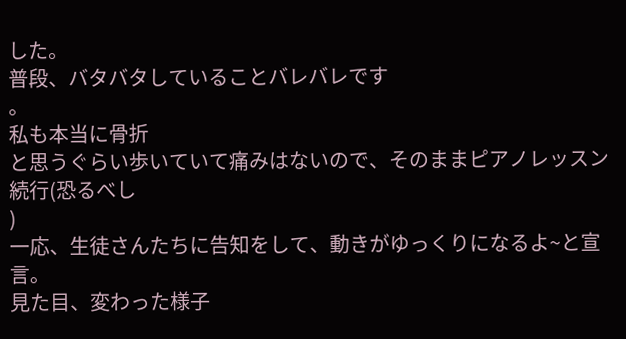した。
普段、バタバタしていることバレバレです
。
私も本当に骨折
と思うぐらい歩いていて痛みはないので、そのままピアノレッスン続行(恐るべし
)
一応、生徒さんたちに告知をして、動きがゆっくりになるよ~と宣言。
見た目、変わった様子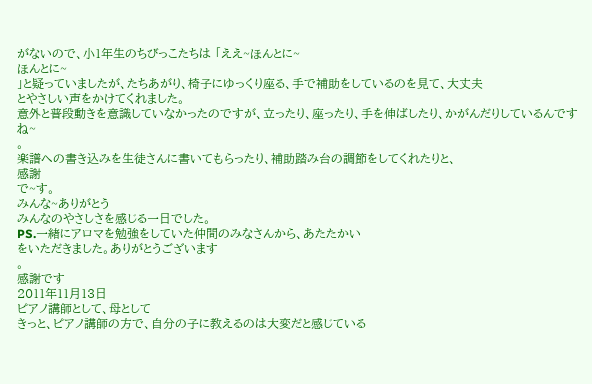がないので、小1年生のちびっこたちは 「ええ~ほんとに~
ほんとに~
」と疑っていましたが、たちあがり、椅子にゆっくり座る、手で補助をしているのを見て、大丈夫
とやさしい声をかけてくれました。
意外と普段動きを意識していなかったのですが、立ったり、座ったり、手を伸ばしたり、かがんだりしているんですね~
。
楽譜への書き込みを生徒さんに書いてもらったり、補助踏み台の調節をしてくれたりと、
感謝
で~す。
みんな~ありがとう
みんなのやさしさを感じる一日でした。
PS.一緒にアロマを勉強をしていた仲間のみなさんから、あたたかい
をいただきました。ありがとうございます
。
感謝です
2011年11月13日
ピアノ講師として、母として
きっと、ピアノ講師の方で、自分の子に教えるのは大変だと感じている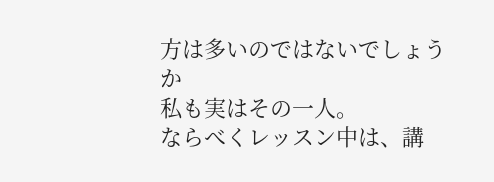方は多いのではないでしょうか
私も実はその一人。
ならべくレッスン中は、講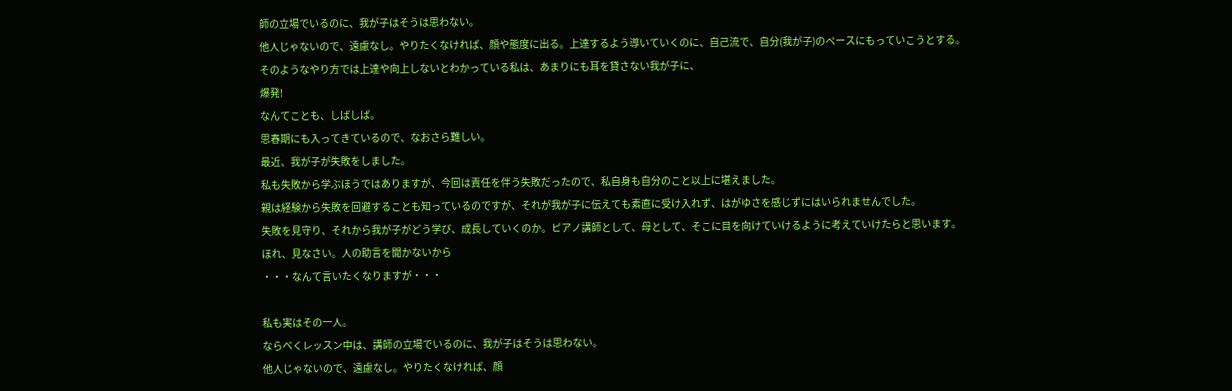師の立場でいるのに、我が子はそうは思わない。
他人じゃないので、遠慮なし。やりたくなければ、顔や態度に出る。上達するよう導いていくのに、自己流で、自分(我が子)のペースにもっていこうとする。
そのようなやり方では上達や向上しないとわかっている私は、あまりにも耳を貸さない我が子に、
爆発!
なんてことも、しばしば。
思春期にも入ってきているので、なおさら難しい。
最近、我が子が失敗をしました。
私も失敗から学ぶほうではありますが、今回は責任を伴う失敗だったので、私自身も自分のこと以上に堪えました。
親は経験から失敗を回避することも知っているのですが、それが我が子に伝えても素直に受け入れず、はがゆさを感じずにはいられませんでした。
失敗を見守り、それから我が子がどう学び、成長していくのか。ピアノ講師として、母として、そこに目を向けていけるように考えていけたらと思います。
ほれ、見なさい。人の助言を聞かないから
・・・なんて言いたくなりますが・・・

私も実はその一人。
ならべくレッスン中は、講師の立場でいるのに、我が子はそうは思わない。
他人じゃないので、遠慮なし。やりたくなければ、顔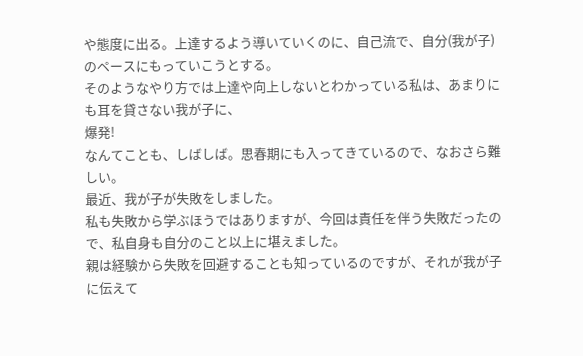や態度に出る。上達するよう導いていくのに、自己流で、自分(我が子)のペースにもっていこうとする。
そのようなやり方では上達や向上しないとわかっている私は、あまりにも耳を貸さない我が子に、
爆発!
なんてことも、しばしば。思春期にも入ってきているので、なおさら難しい。
最近、我が子が失敗をしました。
私も失敗から学ぶほうではありますが、今回は責任を伴う失敗だったので、私自身も自分のこと以上に堪えました。
親は経験から失敗を回避することも知っているのですが、それが我が子に伝えて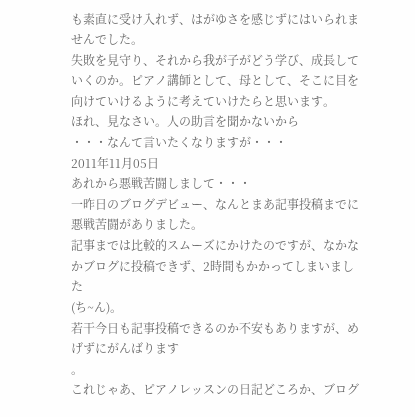も素直に受け入れず、はがゆさを感じずにはいられませんでした。
失敗を見守り、それから我が子がどう学び、成長していくのか。ピアノ講師として、母として、そこに目を向けていけるように考えていけたらと思います。
ほれ、見なさい。人の助言を聞かないから
・・・なんて言いたくなりますが・・・
2011年11月05日
あれから悪戦苦闘しまして・・・
一昨日のブログデビュー、なんとまあ記事投稿までに悪戦苦闘がありました。
記事までは比較的スムーズにかけたのですが、なかなかブログに投稿できず、2時間もかかってしまいました
(ち~ん)。
若干今日も記事投稿できるのか不安もありますが、めげずにがんばります
。
これじゃあ、ピアノレッスンの日記どころか、ブログ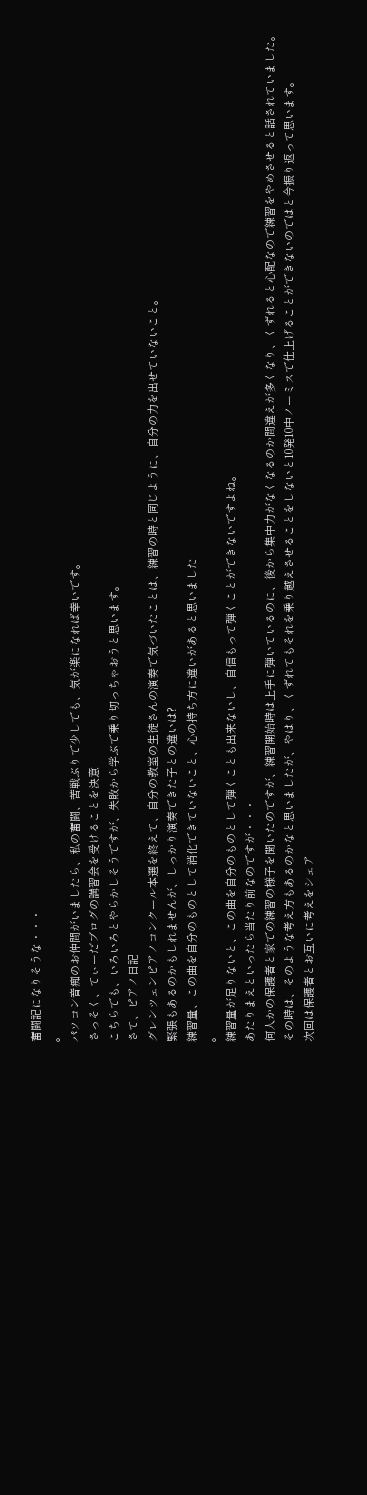奮闘記になりそうな・・・
。
パソコン音痴のお仲間がいましたら、私の奮闘、苦戦ぶりで少しでも、気が楽になれば幸いです。
さっそく、てぃーだブログの講習会を受けることを決意
こちらでも、いろいろとやらかしそうですが、失敗から学ぶで乗り切っちゃおうと思います。
さて、ピアノ日記
グレンツェンピアノコンクール本選を終えて、自分の教室の生徒さんの演奏で気づいたことは、練習の時と同じように、自分の力を出せていないこと。
緊張もあるのかもしれませんが、しっかり演奏できた子との違いは?
練習量、この曲を自分のものとして消化できていないこと、心の持ち方に違いがあると思いました
。
練習量が足りないと、この曲を自分のものとして弾くことも出来ないし、自信もって弾くことができないですよね。
あたりまえといったら当たり前なのですが・・・
何人かの保護者と家での練習の様子を聞いたのですが、練習開始時は上手に弾いているのに、後から集中力がなくなるのか間違えが多くなり、くずれると心配なので練習をやめさせると話されていました。
その時は、そのような考え方もあるのかなと思いましたが、やはり、くずれてもそれを乗り越えさせることをしないと10発10中ノーミスで仕上げることができないのではと今振り返って思います。
次回は保護者とお互いに考えをシェア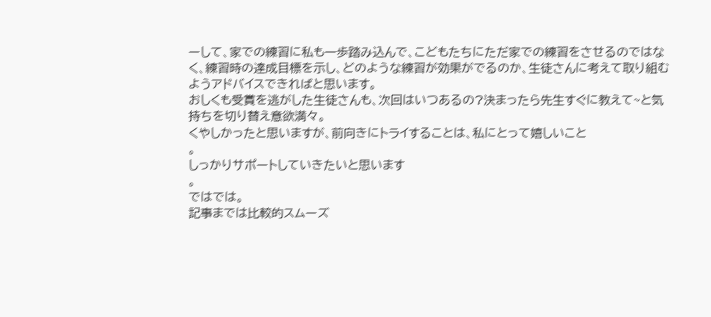ーして、家での練習に私も一歩踏み込んで、こどもたちにただ家での練習をさせるのではなく、練習時の達成目標を示し、どのような練習が効果がでるのか、生徒さんに考えて取り組むようアドバイスできればと思います。
おしくも受賞を逃がした生徒さんも、次回はいつあるの?決まったら先生すぐに教えて~と気持ちを切り替え意欲満々。
くやしかったと思いますが、前向きにトライすることは、私にとって嬉しいこと
。
しっかりサポートしていきたいと思います
。
ではでは。
記事までは比較的スムーズ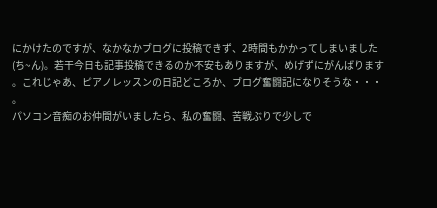にかけたのですが、なかなかブログに投稿できず、2時間もかかってしまいました
(ち~ん)。若干今日も記事投稿できるのか不安もありますが、めげずにがんばります
。これじゃあ、ピアノレッスンの日記どころか、ブログ奮闘記になりそうな・・・
。
パソコン音痴のお仲間がいましたら、私の奮闘、苦戦ぶりで少しで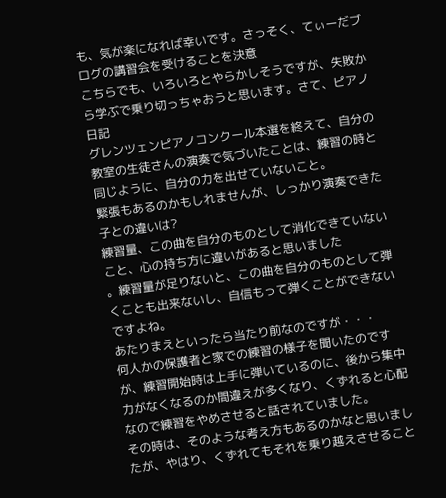も、気が楽になれば幸いです。さっそく、てぃーだブログの講習会を受けることを決意
こちらでも、いろいろとやらかしそうですが、失敗から学ぶで乗り切っちゃおうと思います。さて、ピアノ日記
グレンツェンピアノコンクール本選を終えて、自分の教室の生徒さんの演奏で気づいたことは、練習の時と同じように、自分の力を出せていないこと。
緊張もあるのかもしれませんが、しっかり演奏できた子との違いは?
練習量、この曲を自分のものとして消化できていないこと、心の持ち方に違いがあると思いました
。練習量が足りないと、この曲を自分のものとして弾くことも出来ないし、自信もって弾くことができないですよね。
あたりまえといったら当たり前なのですが・・・
何人かの保護者と家での練習の様子を聞いたのですが、練習開始時は上手に弾いているのに、後から集中力がなくなるのか間違えが多くなり、くずれると心配なので練習をやめさせると話されていました。
その時は、そのような考え方もあるのかなと思いましたが、やはり、くずれてもそれを乗り越えさせること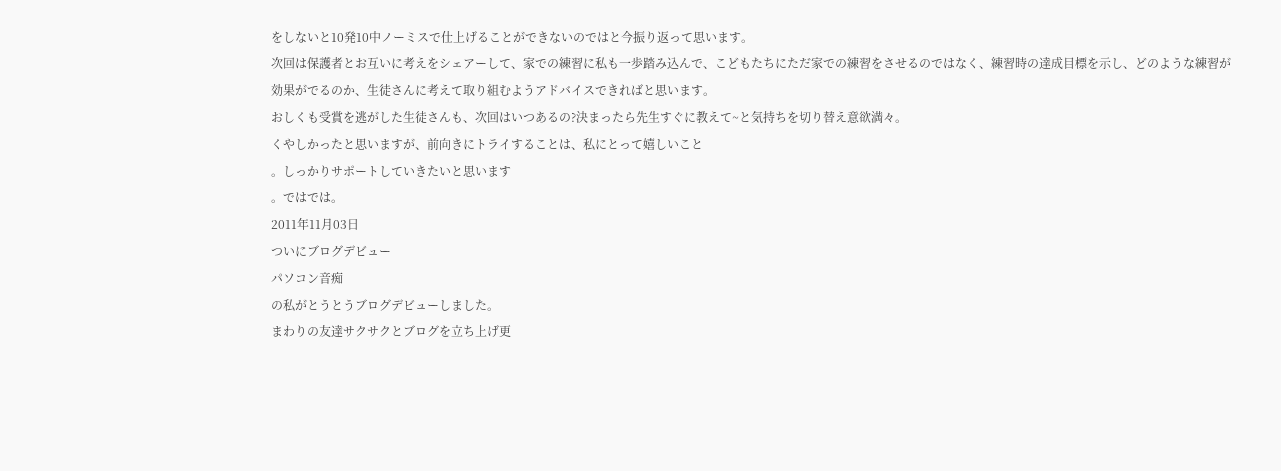をしないと10発10中ノーミスで仕上げることができないのではと今振り返って思います。
次回は保護者とお互いに考えをシェアーして、家での練習に私も一歩踏み込んで、こどもたちにただ家での練習をさせるのではなく、練習時の達成目標を示し、どのような練習が効果がでるのか、生徒さんに考えて取り組むようアドバイスできればと思います。
おしくも受賞を逃がした生徒さんも、次回はいつあるの?決まったら先生すぐに教えて~と気持ちを切り替え意欲満々。
くやしかったと思いますが、前向きにトライすることは、私にとって嬉しいこと
。しっかりサポートしていきたいと思います
。ではでは。
2011年11月03日
ついにブログデビュー
パソコン音痴
の私がとうとうブログデビューしました。
まわりの友達サクサクとブログを立ち上げ更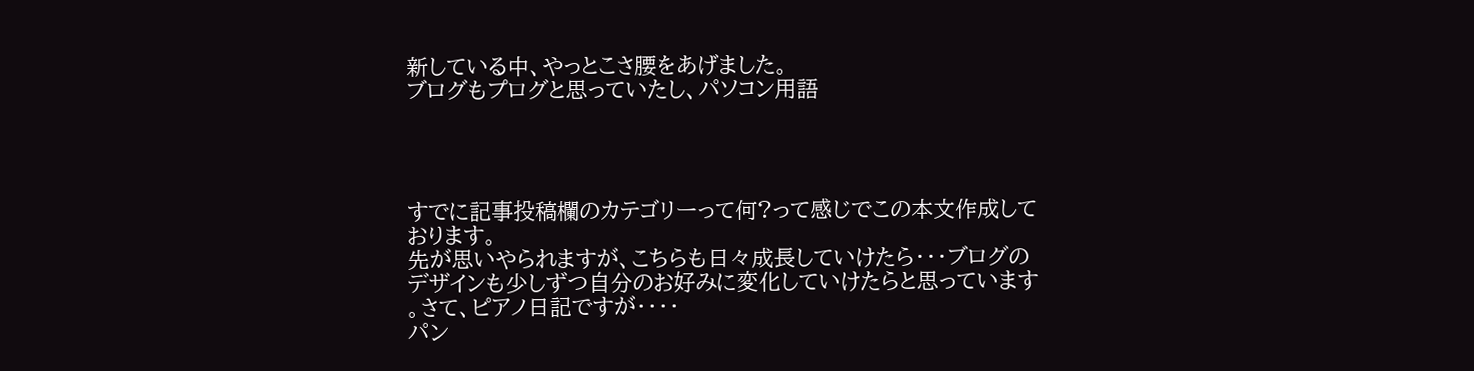新している中、やっとこさ腰をあげました。
ブログもプログと思っていたし、パソコン用語




すでに記事投稿欄のカテゴリーって何?って感じでこの本文作成しております。
先が思いやられますが、こちらも日々成長していけたら・・・ブログのデザインも少しずつ自分のお好みに変化していけたらと思っています
。さて、ピアノ日記ですが・・・・
パン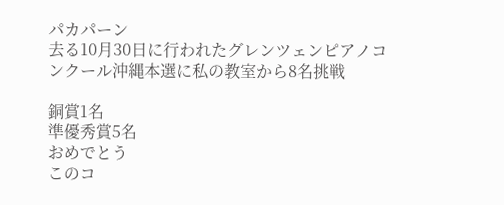パカパーン
去る10月30日に行われたグレンツェンピアノコンクール沖縄本選に私の教室から8名挑戦

銅賞1名
準優秀賞5名
おめでとう
このコ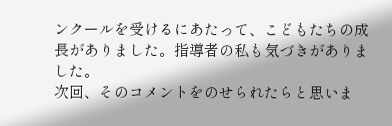ンクールを受けるにあたって、こどもたちの成長がありました。指導者の私も気づきがありました。
次回、そのコメントをのせられたらと思いま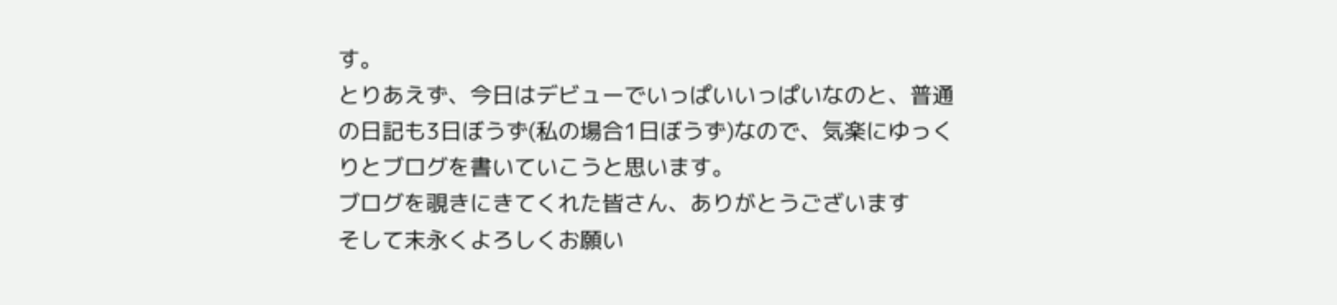す。
とりあえず、今日はデビューでいっぱいいっぱいなのと、普通の日記も3日ぼうず(私の場合1日ぼうず)なので、気楽にゆっくりとブログを書いていこうと思います。
ブログを覗きにきてくれた皆さん、ありがとうございます
そして末永くよろしくお願い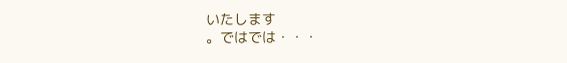いたします
。ではでは・・・